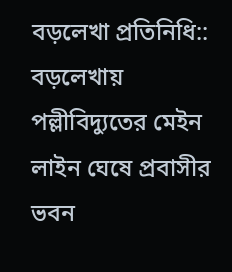বড়লেখা প্রতিনিধি::
বড়লেখায় পল্লীবিদ্যুতের মেইন লাইন ঘেষে প্রবাসীর ভবন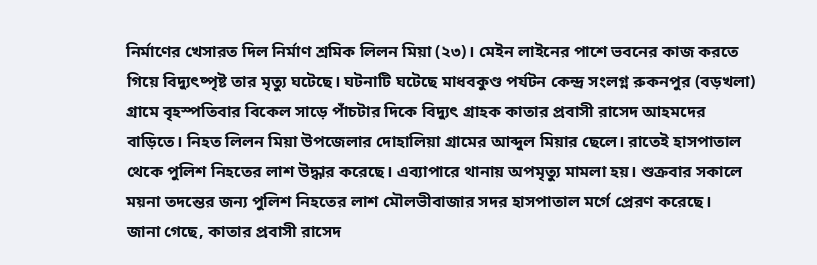নির্মাণের খেসারত দিল নির্মাণ শ্রমিক লিলন মিয়া (২৩)। মেইন লাইনের পাশে ভবনের কাজ করতে গিয়ে বিদ্যুৎষ্পৃষ্ট তার মৃত্যু ঘটেছে। ঘটনাটি ঘটেছে মাধবকুণ্ড পর্যটন কেন্দ্র সংলগ্ন রুকনপুর (বড়খলা) গ্রামে বৃহস্পতিবার বিকেল সাড়ে পাঁচটার দিকে বিদ্যুৎ গ্রাহক কাতার প্রবাসী রাসেদ আহমদের বাড়িতে। নিহত লিলন মিয়া উপজেলার দোহালিয়া গ্রামের আব্দুল মিয়ার ছেলে। রাতেই হাসপাতাল থেকে পুলিশ নিহতের লাশ উদ্ধার করেছে। এব্যাপারে থানায় অপমৃত্যু মামলা হয়। শুক্রবার সকালে ময়না তদন্তের জন্য পুলিশ নিহতের লাশ মৌলভীবাজার সদর হাসপাতাল মর্গে প্রেরণ করেছে।
জানা গেছে, কাতার প্রবাসী রাসেদ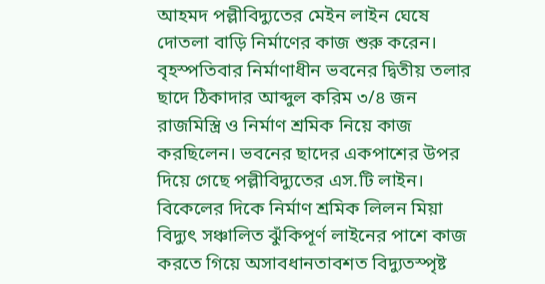আহমদ পল্লীবিদ্যুতের মেইন লাইন ঘেষে দোতলা বাড়ি নির্মাণের কাজ শুরু করেন। বৃহস্পতিবার নির্মাণাধীন ভবনের দ্বিতীয় তলার ছাদে ঠিকাদার আব্দুল করিম ৩/৪ জন রাজমিস্ত্রি ও নির্মাণ শ্রমিক নিয়ে কাজ করছিলেন। ভবনের ছাদের একপাশের উপর দিয়ে গেছে পল্লীবিদ্যুতের এস.টি লাইন। বিকেলের দিকে নির্মাণ শ্রমিক লিলন মিয়া বিদ্যুৎ সঞ্চালিত ঝুঁকিপূর্ণ লাইনের পাশে কাজ করতে গিয়ে অসাবধানতাবশত বিদ্যুতস্পৃষ্ট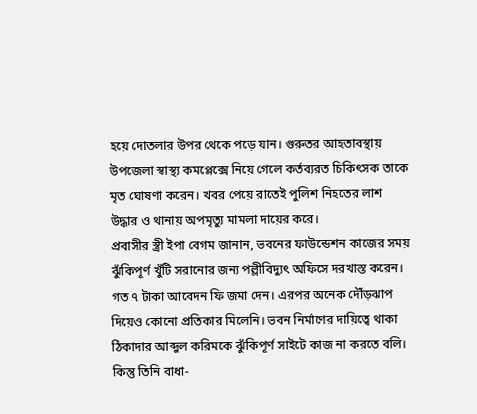হয়ে দোতলার উপর থেকে পড়ে যান। গুরুতর আহতাবস্থায় উপজেলা স্বাস্থ্য কমপ্লেক্সে নিয়ে গেলে কর্তব্যরত চিকিৎসক তাকে মৃত ঘোষণা করেন। খবর পেয়ে রাতেই পুলিশ নিহতের লাশ উদ্ধার ও থানায় অপমৃত্যু মামলা দায়ের করে।
প্রবাসীর স্ত্রী ইপা বেগম জানান, ভবনের ফাউন্ডেশন কাজের সময় ঝুঁকিপূর্ণ খুঁটি সরানোর জন্য পল্লীবিদ্যুৎ অফিসে দরখাস্ত করেন। গত ৭ টাকা আবেদন ফি জমা দেন। এরপর অনেক দৌঁড়ঝাপ দিয়েও কোনো প্রতিকার মিলেনি। ভবন নির্মাণের দায়িত্বে থাকা ঠিকাদার আব্দুল করিমকে ঝুঁকিপূর্ণ সাইটে কাজ না করতে বলি। কিন্তু তিনি বাধা-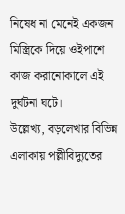নিষেধ না মেনেই একজন মিস্ত্রিকে দিয়ে ওইপাশে কাজ করানোকালে এই দুর্ঘটনা ঘটে।
উল্লেখ্য, বড়লেখার বিভিন্ন এলাকায় পল্লীবিদ্যুতের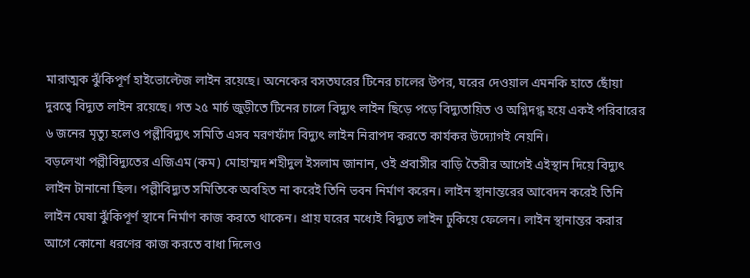মারাত্মক ঝুঁকিপূর্ণ হাইভোল্টেজ লাইন রয়েছে। অনেকের বসতঘরের টিনের চালের উপর, ঘরের দেওয়াল এমনকি হাতে ছোঁয়া দুরত্বে বিদ্যুত লাইন রয়েছে। গত ২৫ মার্চ জুড়ীতে টিনের চালে বিদ্যুৎ লাইন ছিড়ে পড়ে বিদ্যুতায়িত ও অগ্নিদগ্ধ হয়ে একই পরিবারের ৬ জনের মৃত্যু হলেও পল্লীবিদ্যুৎ সমিতি এসব মরণফাঁদ বিদ্যুৎ লাইন নিরাপদ করতে কার্যকর উদ্যোগই নেয়নি।
বড়লেখা পল্লীবিদ্যুতের এজিএম (কম) মোহাম্মদ শহীদুল ইসলাম জানান, ওই প্রবাসীর বাড়ি তৈরীর আগেই এইস্থান দিয়ে বিদ্যুৎ লাইন টানানো ছিল। পল্লীবিদ্যুত সমিতিকে অবহিত না করেই তিনি ভবন নির্মাণ করেন। লাইন স্থানান্তরের আবেদন করেই তিনি লাইন ঘেষা ঝুঁকিপূর্ণ স্থানে নির্মাণ কাজ করতে থাকেন। প্রায় ঘরের মধ্যেই বিদ্যুত লাইন ঢুকিয়ে ফেলেন। লাইন স্থানান্তর করার আগে কোনো ধরণের কাজ করতে বাধা দিলেও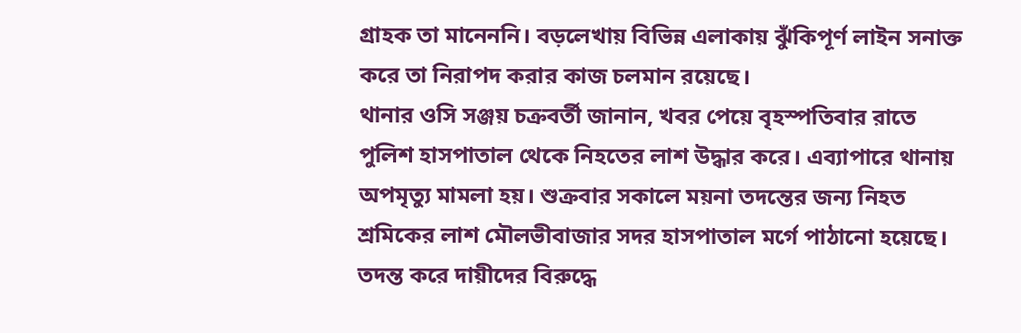গ্রাহক তা মানেননি। বড়লেখায় বিভিন্ন এলাকায় ঝুঁকিপূর্ণ লাইন সনাক্ত করে তা নিরাপদ করার কাজ চলমান রয়েছে।
থানার ওসি সঞ্জয় চক্রবর্তী জানান, খবর পেয়ে বৃহস্পতিবার রাতে পুলিশ হাসপাতাল থেকে নিহতের লাশ উদ্ধার করে। এব্যাপারে থানায় অপমৃত্যু মামলা হয়। শুক্রবার সকালে ময়না তদন্তের জন্য নিহত শ্রমিকের লাশ মৌলভীবাজার সদর হাসপাতাল মর্গে পাঠানো হয়েছে। তদন্ত করে দায়ীদের বিরুদ্ধে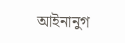আইনানুগ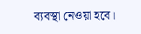ব্যবস্থা নেওয়া হবে।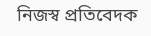নিজস্ব প্রতিবেদক